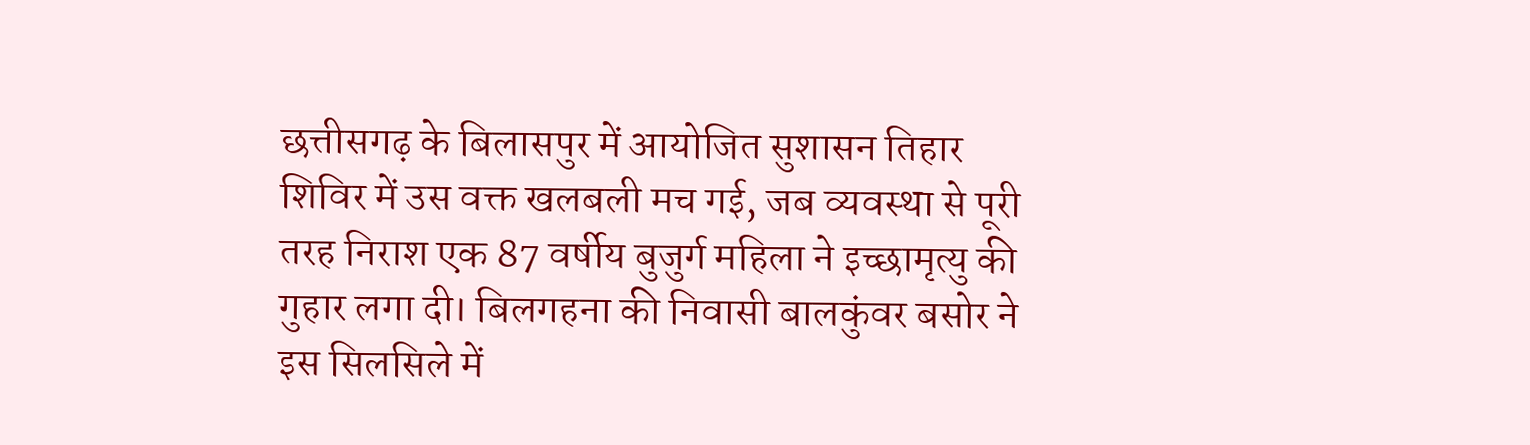छत्तीसगढ़ के बिलासपुर में आयोजित सुशासन तिहार शिविर में उस वक्त खलबली मच गई, जब व्यवस्था से पूरी तरह निराश एक 87 वर्षीय बुजुर्ग महिला ने इच्छामृत्यु की गुहार लगा दी। बिलगहना की निवासी बालकुंवर बसोर ने इस सिलसिले में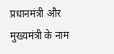प्रधानमंत्री और मुख्यमंत्री के नाम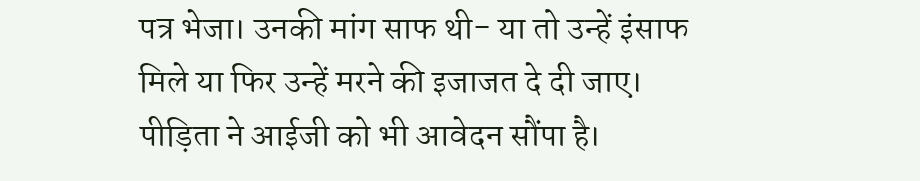पत्र भेजा। उनकी मांग साफ थी- या तो उन्हें इंसाफ मिले या फिर उन्हें मरने की इजाजत दे दी जाए। पीड़िता ने आईजी को भी आवेदन सौंपा है।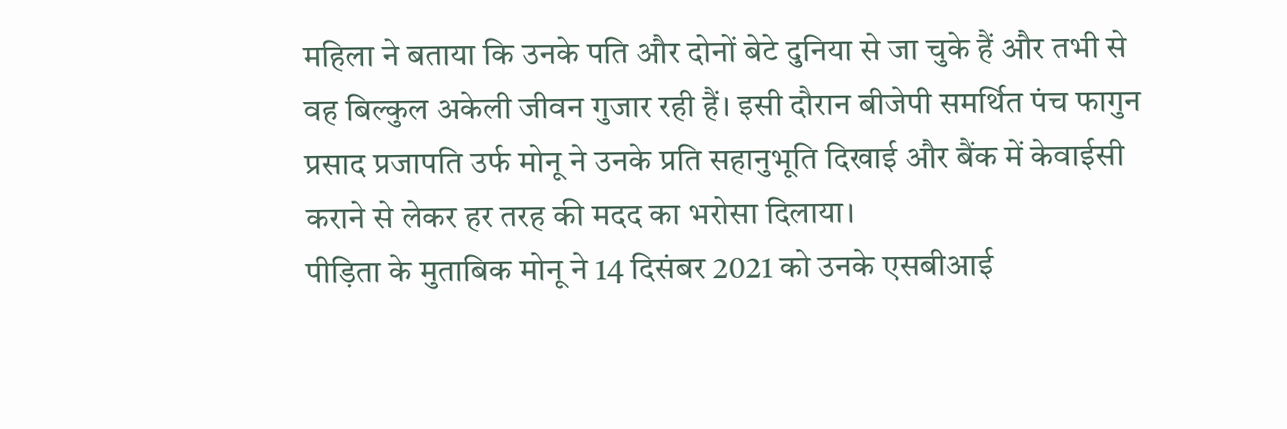महिला ने बताया कि उनके पति और दोनों बेटे दुनिया से जा चुके हैं और तभी से वह बिल्कुल अकेली जीवन गुजार रही हैं। इसी दौरान बीजेपी समर्थित पंच फागुन प्रसाद प्रजापति उर्फ मोनू ने उनके प्रति सहानुभूति दिखाई और बैंक में केवाईसी कराने से लेकर हर तरह की मदद का भरोसा दिलाया।
पीड़िता के मुताबिक मोनू ने 14 दिसंबर 2021 को उनके एसबीआई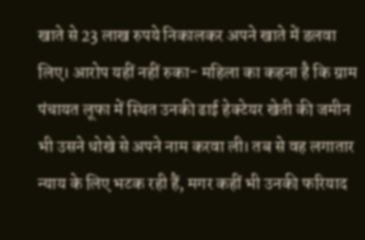खाते से 23 लाख रुपये निकालकर अपने खाते में डलवा लिए। आरोप यहीं नहीं रुका- महिला का कहना है कि ग्राम पंचायत लूफा में स्थित उनकी ढाई हेक्टेयर खेती की जमीन भी उसने धोखे से अपने नाम करवा ली। तब से वह लगातार न्याय के लिए भटक रही हैं, मगर कहीं भी उनकी फरियाद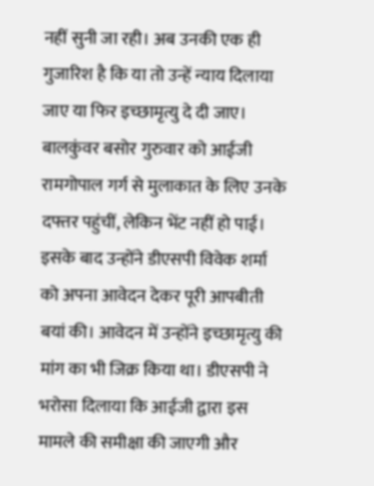नहीं सुनी जा रही। अब उनकी एक ही गुजारिश है कि या तो उन्हें न्याय दिलाया जाए या फिर इच्छामृत्यु दे दी जाए।
बालकुंवर बसोर गुरुवार को आईजी रामगोपाल गर्ग से मुलाकात के लिए उनके दफ्तर पहुंचीं, लेकिन भेंट नहीं हो पाई। इसके बाद उन्होंने डीएसपी विवेक शर्मा को अपना आवेदन देकर पूरी आपबीती बयां की। आवेदन में उन्होंने इच्छामृत्यु की मांग का भी जिक्र किया था। डीएसपी ने भरोसा दिलाया कि आईजी द्वारा इस मामले की समीक्षा की जाएगी और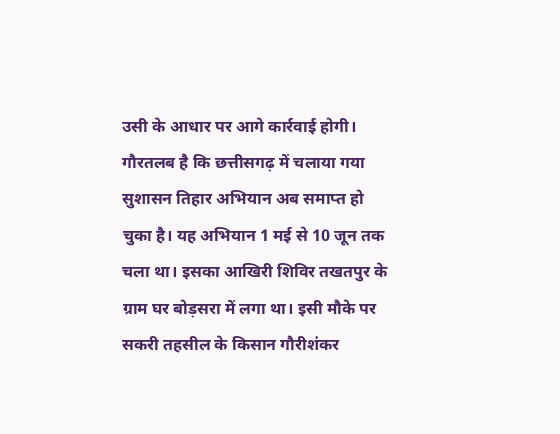उसी के आधार पर आगे कार्रवाई होगी।
गौरतलब है कि छत्तीसगढ़ में चलाया गया सुशासन तिहार अभियान अब समाप्त हो चुका है। यह अभियान 1 मई से 10 जून तक चला था। इसका आखिरी शिविर तखतपुर के ग्राम घर बोड़सरा में लगा था। इसी मौके पर सकरी तहसील के किसान गौरीशंकर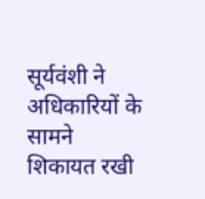सूर्यवंशी ने अधिकारियों के सामने शिकायत रखी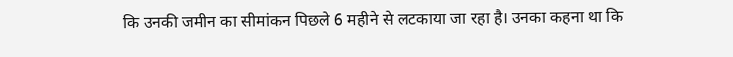कि उनकी जमीन का सीमांकन पिछले 6 महीने से लटकाया जा रहा है। उनका कहना था कि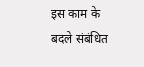इस काम के बदले संबंधित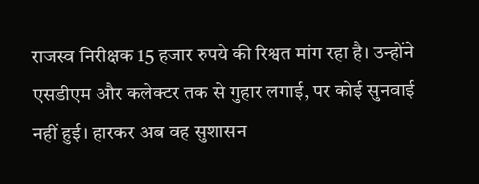राजस्व निरीक्षक 15 हजार रुपये की रिश्वत मांग रहा है। उन्होंने एसडीएम और कलेक्टर तक से गुहार लगाई, पर कोई सुनवाई नहीं हुई। हारकर अब वह सुशासन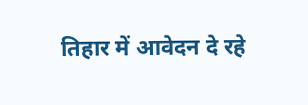तिहार में आवेदन दे रहे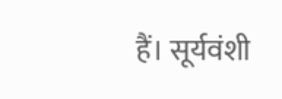हैं। सूर्यवंशी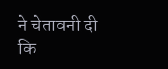ने चेतावनी दी कि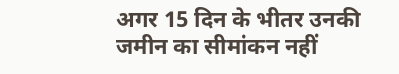अगर 15 दिन के भीतर उनकी जमीन का सीमांकन नहीं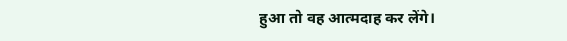हुआ तो वह आत्मदाह कर लेंगे।